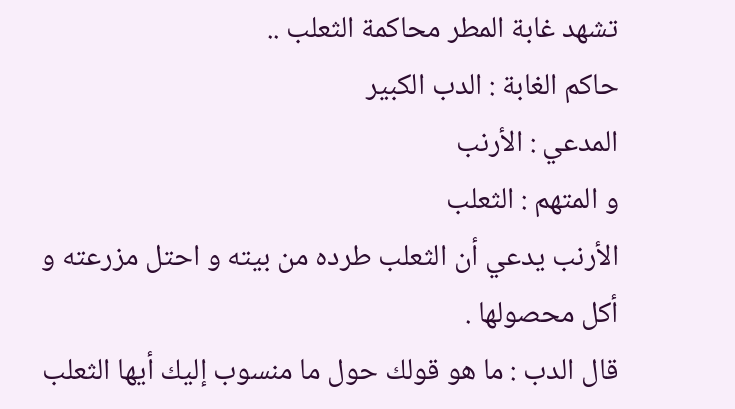تشهد غابة المطر محاكمة الثعلب ..
حاكم الغابة : الدب الكبير
المدعي : الأرنب
و المتهم : الثعلب
الأرنب يدعي أن الثعلب طرده من بيته و احتل مزرعته و أكل محصولها .
قال الدب : ما هو قولك حول ما منسوب إليك أيها الثعلب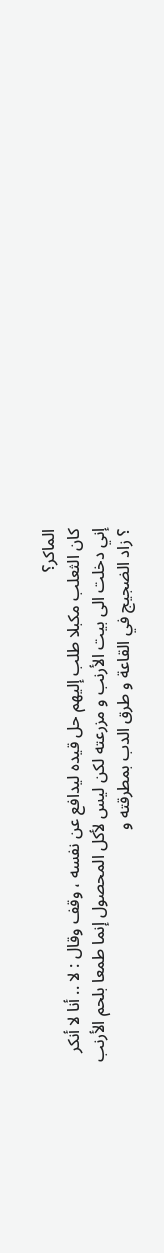الماكر؟
كان الثعلب مكبلا طلب إليهم حل قيده ليدافع عن نفسه ، وقف وقال : لا .. أنا لا أنكر إني دخلت الى بيت الأرنب و مزرعته لكن ليس لأكل المحصول إنما طمعا بلحم الأرنب ؟ زاد الضجيج في القاعة و طرق الدب بمطرقته و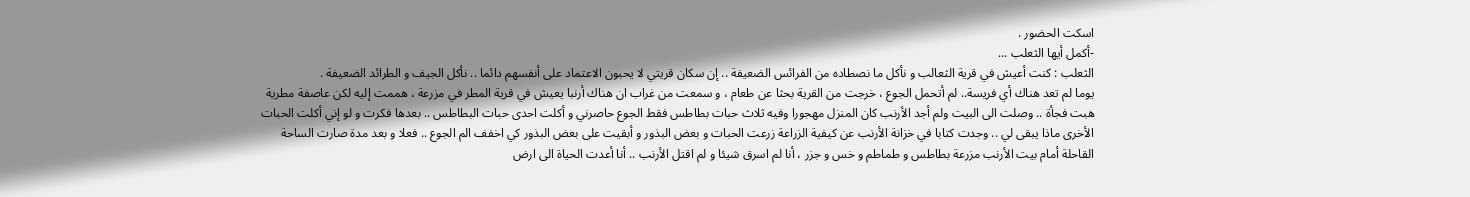اسكت الحضور .
-أكمل أيها الثعلب ...
الثعلب : كنت أعيش في قرية الثعالب و نأكل ما نصطاده من الفرائس الضعيفة .. إن سكان قريتي لا يحبون الاعتماد على أنفسهم دائما .. نأكل الجيف و الطرائد الضعيفة .
يوما لم تعد هناك أي فريسة.. لم أتحمل الجوع ، خرجت من القرية بحثا عن طعام ، و سمعت من غراب ان هناك أرنبا يعيش في قرية المطر في مزرعة ، هممت إليه لكن عاصفة مطرية هبت فجأة .. وصلت الى البيت ولم أجد الأرنب كان المنزل مهجورا وفيه ثلاث حبات بطاطس فقط الجوع حاصرني و أكلت احدى حبات البطاطس .. بعدها فكرت و لو إني أكلت الحبات الأخرى ماذا يبقى لي .. وجدت كتابا في خزانة الأرنب عن كيفية الزراعة زرعت الحبات و بعض البذور و أبقيت على بعض البذور كي اخفف الم الجوع .. فعلا و بعد مدة صارت الساحة القاحلة أمام بيت الأرنب مزرعة بطاطس و طماطم و خس و جزر ، أنا لم اسرق شيئا و لم اقتل الأرنب .. أنا أعدت الحياة الى ارض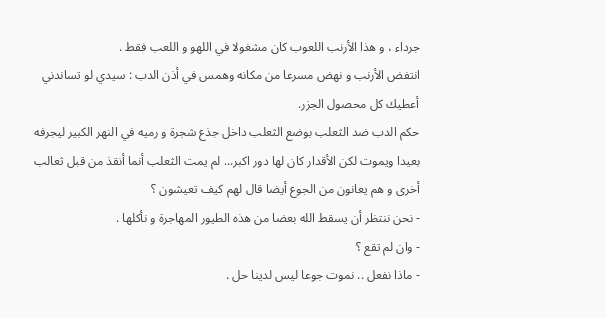جرداء ، و هذا الأرنب اللعوب كان مشغولا في اللهو و اللعب فقط .
انتفض الأرنب و نهض مسرعا من مكانه وهمس في أذن الدب : سيدي لو تساندني أعطيك كل محصول الجزر.
حكم الدب ضد الثعلب بوضع الثعلب داخل جذع شجرة و رميه في النهر الكبير ليجرفه بعيدا ويموت لكن الأقدار كان لها دور اكبر... لم يمت الثعلب أنما أنقذ من قبل ثعالب أخرى و هم يعانون من الجوع أيضا قال لهم كيف تعيشون ؟
- نحن ننتظر أن يسقط الله بعضا من هذه الطيور المهاجرة و نأكلها .
- وان لم تقع ؟
- ماذا نفعل .. نموت جوعا ليس لدينا حل .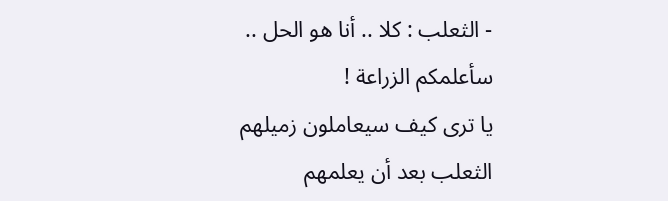- الثعلب : كلا .. أنا هو الحل .. سأعلمكم الزراعة !
يا ترى كيف سيعاملون زميلهم الثعلب بعد أن يعلمهم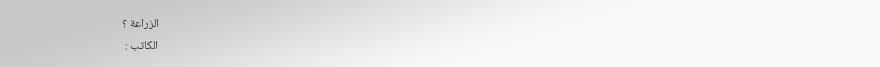الزراعة ؟
الكاتب :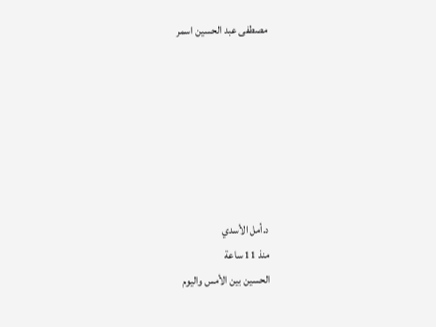مصطفى عبد الحسين اسمر







د.أمل الأسدي
منذ 11 ساعة
الحسين بين الأمس واليوم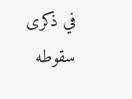في ذكرى سقوطه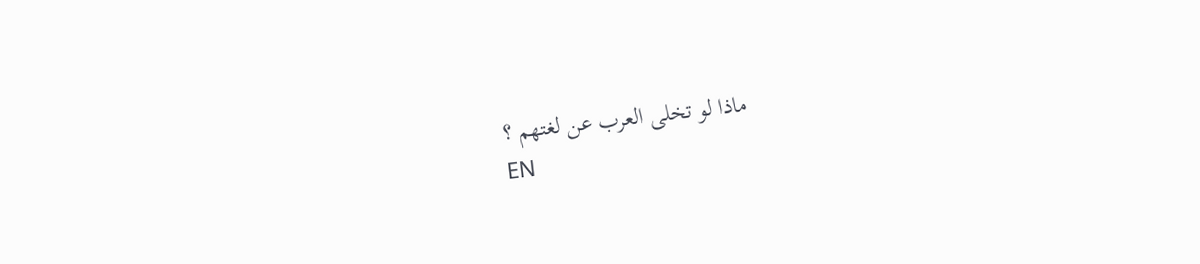ماذا لو تخلى العرب عن لغتهم ؟
EN